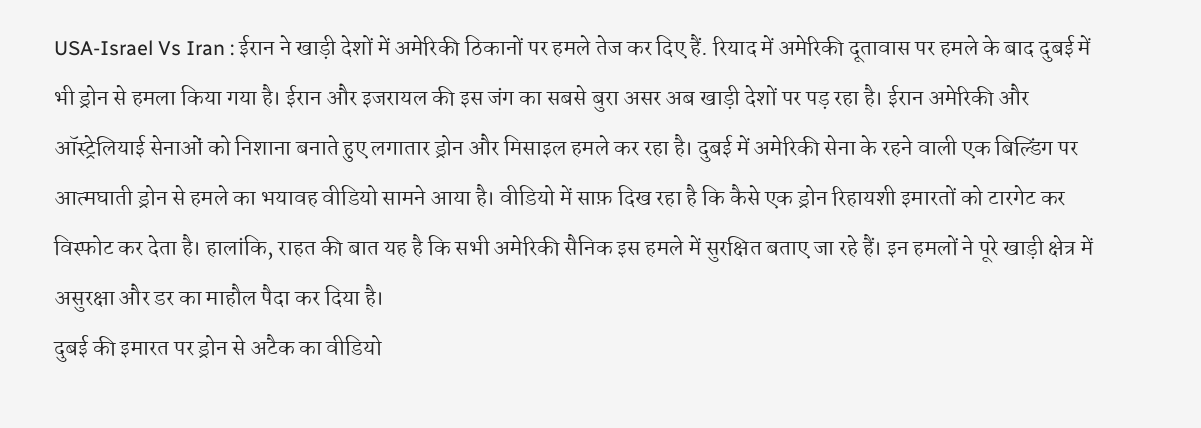USA-Israel Vs Iran : ईरान ने खाड़ी देशों में अमेरिकी ठिकानों पर हमले तेज कर दिए हैं. रियाद में अमेरिकी दूतावास पर हमले के बाद दुबई में भी ड्रोन से हमला किया गया है। ईरान और इजरायल की इस जंग का सबसे बुरा असर अब खाड़ी देशों पर पड़ रहा है। ईरान अमेरिकी और ऑस्ट्रेलियाई सेनाओं को निशाना बनाते हुए लगातार ड्रोन और मिसाइल हमले कर रहा है। दुबई में अमेरिकी सेना के रहने वाली एक बिल्डिंग पर आत्मघाती ड्रोन से हमले का भयावह वीडियो सामने आया है। वीडियो में साफ़ दिख रहा है कि कैसे एक ड्रोन रिहायशी इमारतों को टारगेट कर विस्फोट कर देता है। हालांकि, राहत की बात यह है कि सभी अमेरिकी सैनिक इस हमले में सुरक्षित बताए जा रहे हैं। इन हमलों ने पूरे खाड़ी क्षेत्र में असुरक्षा और डर का माहौल पैदा कर दिया है।
दुबई की इमारत पर ड्रोन से अटैक का वीडियो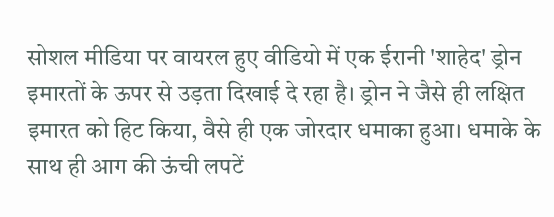सोशल मीडिया पर वायरल हुए वीडियो में एक ईरानी 'शाहेद' ड्रोन इमारतों के ऊपर से उड़ता दिखाई दे रहा है। ड्रोन ने जैसे ही लक्षित इमारत को हिट किया, वैसे ही एक जोरदार धमाका हुआ। धमाके के साथ ही आग की ऊंची लपटें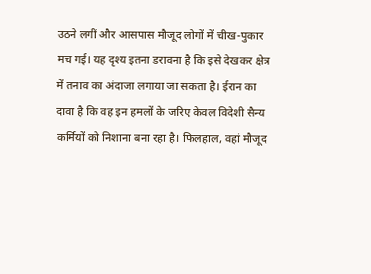उठने लगीं और आसपास मौजूद लोगों में चीख-पुकार मच गई। यह दृश्य इतना डरावना है कि इसे देखकर क्षेत्र में तनाव का अंदाजा लगाया जा सकता है। ईरान का दावा है कि वह इन हमलों के जरिए केवल विदेशी सैन्य कर्मियों को निशाना बना रहा है। फिलहाल, वहां मौजूद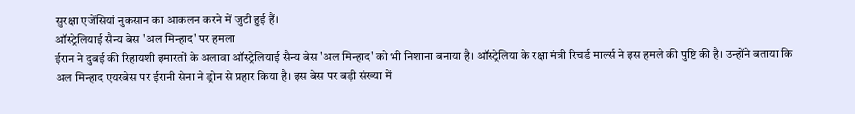सुरक्षा एजेंसियां नुकसान का आकलन करने में जुटी हुई हैं।
ऑस्ट्रेलियाई सैन्य बेस 'अल मिन्हाद' पर हमला
ईरान ने दुबई की रिहायशी इमारतों के अलावा ऑस्ट्रेलियाई सैन्य बेस 'अल मिन्हाद' को भी निशाना बनाया है। ऑस्ट्रेलिया के रक्षा मंत्री रिचर्ड मार्ल्स ने इस हमले की पुष्टि की है। उन्होंने बताया कि अल मिन्हाद एयरबेस पर ईरानी सेना ने ड्रोन से प्रहार किया है। इस बेस पर बड़ी संख्या में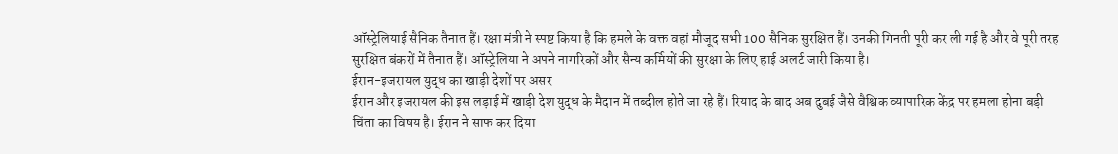ऑस्ट्रेलियाई सैनिक तैनात हैं। रक्षा मंत्री ने स्पष्ट किया है कि हमले के वक्त वहां मौजूद सभी 100 सैनिक सुरक्षित हैं। उनकी गिनती पूरी कर ली गई है और वे पूरी तरह सुरक्षित बंकरों में तैनात हैं। ऑस्ट्रेलिया ने अपने नागरिकों और सैन्य कर्मियों की सुरक्षा के लिए हाई अलर्ट जारी किया है।
ईरान-इजरायल युद्ध का खाड़ी देशों पर असर
ईरान और इजरायल की इस लड़ाई में खाड़ी देश युद्ध के मैदान में तब्दील होते जा रहे हैं। रियाद के बाद अब दुबई जैसे वैश्विक व्यापारिक केंद्र पर हमला होना बड़ी चिंता का विषय है। ईरान ने साफ कर दिया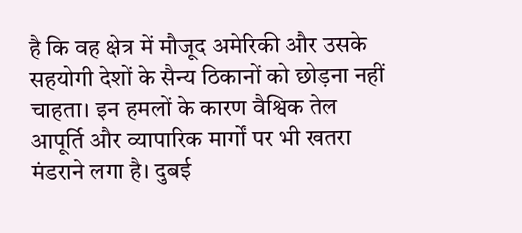है कि वह क्षेत्र में मौजूद अमेरिकी और उसके सहयोगी देशों के सैन्य ठिकानों को छोड़ना नहीं चाहता। इन हमलों के कारण वैश्विक तेल आपूर्ति और व्यापारिक मार्गों पर भी खतरा मंडराने लगा है। दुबई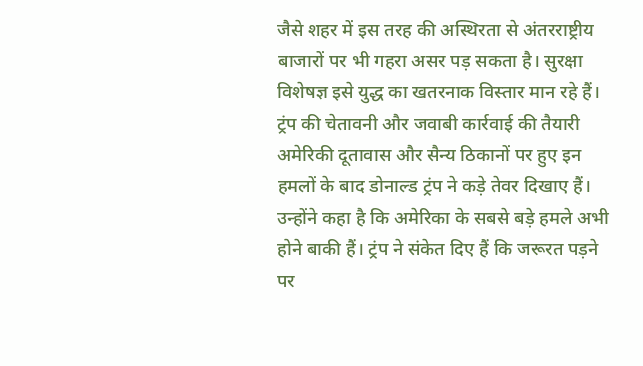जैसे शहर में इस तरह की अस्थिरता से अंतरराष्ट्रीय बाजारों पर भी गहरा असर पड़ सकता है। सुरक्षा विशेषज्ञ इसे युद्ध का खतरनाक विस्तार मान रहे हैं।
ट्रंप की चेतावनी और जवाबी कार्रवाई की तैयारी
अमेरिकी दूतावास और सैन्य ठिकानों पर हुए इन हमलों के बाद डोनाल्ड ट्रंप ने कड़े तेवर दिखाए हैं। उन्होंने कहा है कि अमेरिका के सबसे बड़े हमले अभी होने बाकी हैं। ट्रंप ने संकेत दिए हैं कि जरूरत पड़ने पर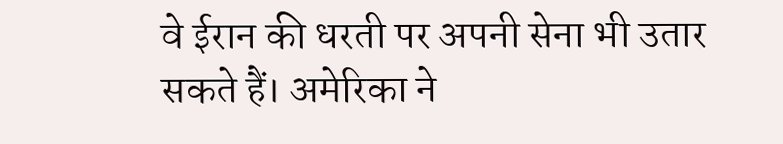वे ईरान की धरती पर अपनी सेना भी उतार सकते हैं। अमेरिका ने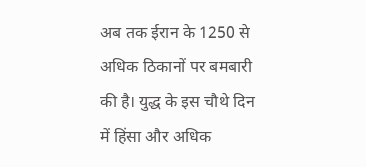अब तक ईरान के 1250 से अधिक ठिकानों पर बमबारी की है। युद्ध के इस चौथे दिन में हिंसा और अधिक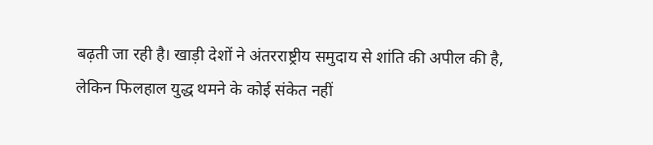बढ़ती जा रही है। खाड़ी देशों ने अंतरराष्ट्रीय समुदाय से शांति की अपील की है, लेकिन फिलहाल युद्ध थमने के कोई संकेत नहीं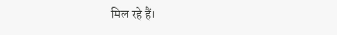मिल रहे हैं।